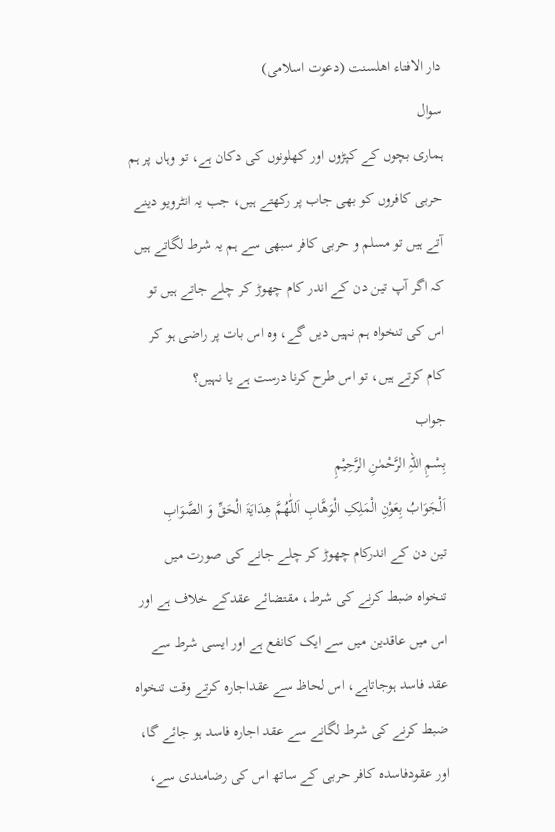دار الافتاء اھلسنت (دعوت اسلامی)
سوال
ہماری بچوں کے کپڑوں اور کھلونوں کی دکان ہے، تو وہاں پر ہم حربی کافروں کو بھی جاب پر رکھتے ہیں، جب یہ انٹرویو دینے آتے ہیں تو مسلم و حربی کافر سبھی سے ہم یہ شرط لگاتے ہیں کہ اگر آپ تین دن کے اندر کام چھوڑ کر چلے جاتے ہیں تو اس کی تنخواہ ہم نہیں دیں گے، وہ اس بات پر راضی ہو کر کام کرتے ہیں، تو اس طرح کرنا درست ہے یا نہیں؟
جواب
بِسْمِ اللہِ الرَّحْمٰنِ الرَّحِيْمِ
اَلْجَوَابُ بِعَوْنِ الْمَلِکِ الْوَھَّابِ اَللّٰھُمَّ ھِدَایَۃَ الْحَقِّ وَ الصَّوَابِ
تین دن کے اندرکام چھوڑ کر چلے جانے کی صورت میں تنخواہ ضبط کرنے کی شرط، مقتضائے عقدکے خلاف ہے اور اس میں عاقدین میں سے ایک کانفع ہے اور ایسی شرط سے عقد فاسد ہوجاتاہے، اس لحاظ سے عقداجارہ کرتے وقت تنخواہ ضبط کرنے کی شرط لگانے سے عقد اجارہ فاسد ہو جائے گا، اور عقودفاسدہ کافر حربی کے ساتھ اس کی رضامندی سے،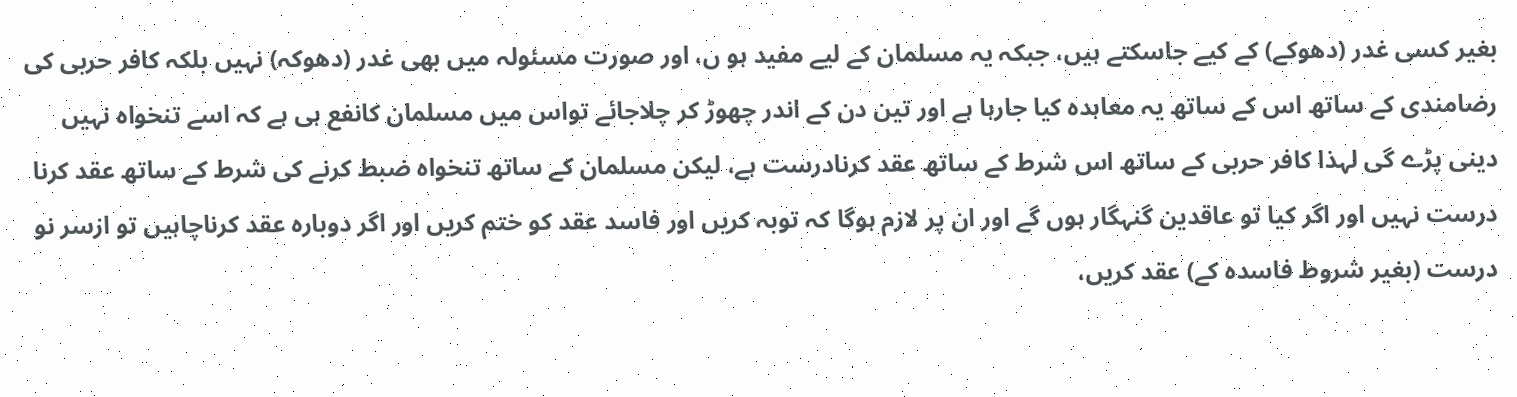بغیر کسی غدر (دھوکے) کے کیے جاسکتے ہیں، جبکہ یہ مسلمان کے لیے مفید ہو ں، اور صورت مسئولہ میں بھی غدر (دھوکہ) نہیں بلکہ کافر حربی کی رضامندی کے ساتھ اس کے ساتھ یہ معاہدہ کیا جارہا ہے اور تین دن کے اندر چھوڑ کر چلاجائے تواس میں مسلمان کانفع ہی ہے کہ اسے تنخواہ نہیں دینی پڑے گی لہذا کافر حربی کے ساتھ اس شرط کے ساتھ عقد کرنادرست ہے، لیکن مسلمان کے ساتھ تنخواہ ضبط کرنے کی شرط کے ساتھ عقد کرنا درست نہیں اور اگر کیا تو عاقدین گنہگار ہوں گے اور ان پر لازم ہوگا کہ توبہ کریں اور فاسد عقد کو ختم کریں اور اگر دوبارہ عقد کرناچاہیں تو ازسر نو درست (بغیر شروط فاسدہ کے) عقد کریں،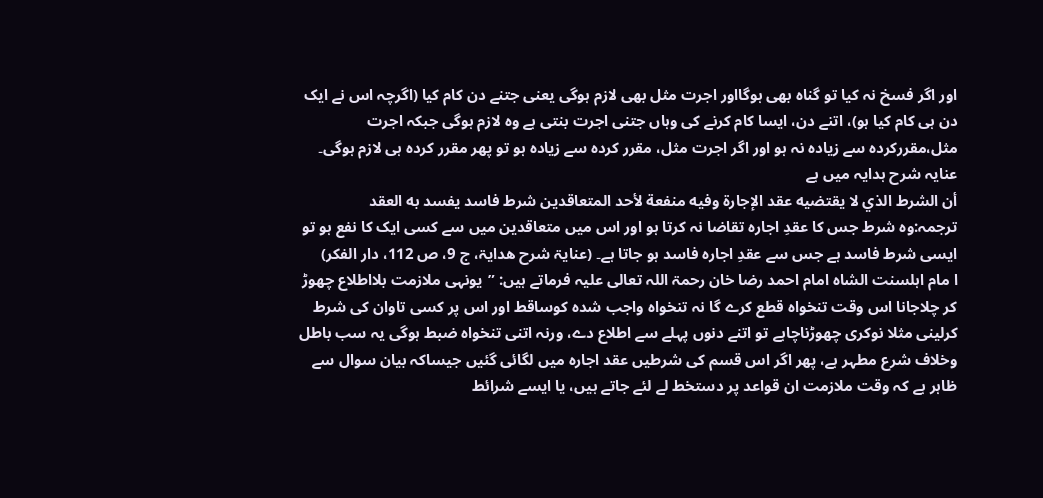اور اگر فسخ نہ کیا تو گناہ بھی ہوگااور اجرت مثل بھی لازم ہوگی یعنی جتنے دن کام کیا (اگرچہ اس نے ایک دن ہی کام کیا ہو)، اتنے دن، ایسا کام کرنے کی وہاں جتنی اجرت بنتی ہے وہ لازم ہوگی جبکہ اجرت مثل،مقررکردہ سے زیادہ نہ ہو اور اگر اجرت مثل، مقرر کردہ سے زیادہ ہو تو پھر مقرر کردہ ہی لازم ہوگی۔
عنایہ شرح ہدایہ میں ہے
أن الشرط الذي لا يقتضيه عقد الإجارة وفيه منفعة لأحد المتعاقدين شرط فاسد يفسد به العقد
ترجمہ:وہ شرط جس کا عقدِ اجارہ تقاضا نہ کرتا ہو اور اس میں متعاقدین میں سے کسی ایک کا نفع ہو تو ایسی شرط فاسد ہے جس سے عقدِ اجارہ فاسد ہو جاتا ہے۔ (عنایۃ شرح ھدایۃ، ج 9، ص 112، دار الفكر)
ا مام اہلسنت الشاہ امام احمد رضا خان رحمۃ اللہ تعالی علیہ فرماتے ہیں: ”یونہی ملازمت بلااطلاع چھوڑ کر چلاجانا اس وقت تنخواہ قطع کرے گا نہ تنخواہ واجب شدہ کوساقط اور اس پر کسی تاوان کی شرط کرلینی مثلا نوکری چھوڑناچاہے تو اتنے دنوں پہلے سے اطلاع دے، ورنہ اتنی تنخواہ ضبط ہوگی یہ سب باطل وخلاف شرع مطہر ہے، پھر اگر اس قسم کی شرطیں عقد اجارہ میں لگائی گئیں جیساکہ بیان سوال سے ظاہر ہے کہ وقت ملازمت ان قواعد پر دستخط لے لئے جاتے ہیں، یا ایسے شرائط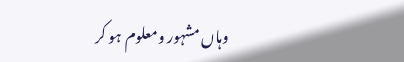وہاں مشہور ومعلوم ہو کر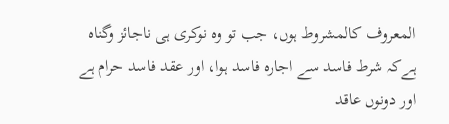المعروف کالمشروط ہوں، جب تو وہ نوکری ہی ناجائز وگناہ ہےکہ شرط فاسد سے اجارہ فاسد ہوا، اور عقد فاسد حرام ہے اور دونوں عاقد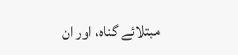مبتلائے گناہ، اور ان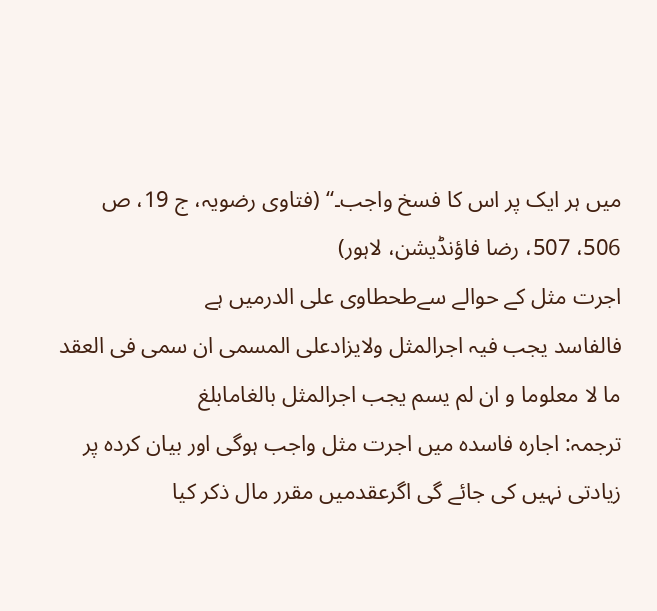میں ہر ایک پر اس کا فسخ واجب۔“ (فتاوی رضویہ، ج 19، ص 506، 507، رضا فاؤنڈیشن، لاہور)
اجرت مثل کے حوالے سےطحطاوی علی الدرمیں ہے
فالفاسد یجب فیہ اجرالمثل ولایزادعلی المسمی ان سمی فی العقد ما لا معلوما و ان لم یسم یجب اجرالمثل بالغامابلغ
ترجمہ: اجارہ فاسدہ میں اجرت مثل واجب ہوگی اور بیان کردہ پر زیادتی نہیں کی جائے گی اگرعقدمیں مقرر مال ذکر کیا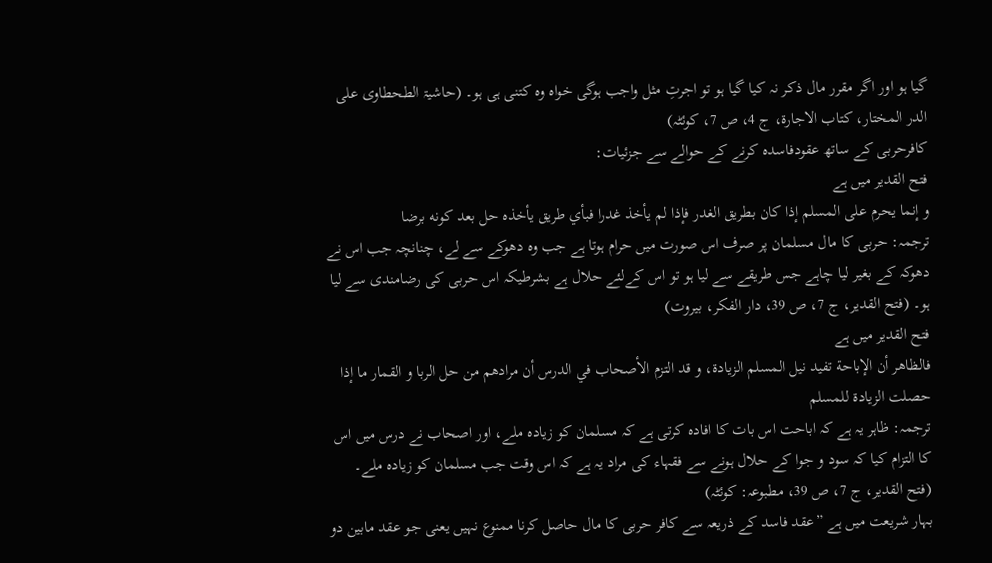گیا ہو اور اگر مقرر مال ذکر نہ کیا گیا ہو تو اجرتِ مثل واجب ہوگی خواہ وہ کتنی ہی ہو۔ (حاشیۃ الطحطاوی علی الدر المختار، کتاب الاجارۃ، ج 4، ص 7، کوئٹہ)
کافرحربی کے ساتھ عقودفاسدہ کرنے کے حوالے سے جزئیات:
فتح القدیر میں ہے
و إنما يحرم على المسلم إذا كان بطريق الغدر فإذا لم يأخذ غدرا فبأي طريق يأخذه حل بعد كونه برضا
ترجمہ: حربی کا مال مسلمان پر صرف اس صورت میں حرام ہوتا ہے جب وہ دھوکے سے لے، چنانچہ جب اس نے دھوکہ کے بغیر لیا چاہے جس طریقے سے لیا ہو تو اس کےلئے حلال ہے بشرطیکہ اس حربی کی رضامندی سے لیا ہو۔ (فتح القدیر، ج 7، ص 39، دار الفكر، بیروت)
فتح القدیر میں ہے
فالظاهر أن الإباحة تفيد نيل المسلم الزيادة، و قد التزم الأصحاب في الدرس أن مرادهم من حل الربا و القمار ما إذا حصلت الزيادة للمسلم
ترجمہ: ظاہر یہ ہے کہ اباحت اس بات کا افادہ کرتی ہے کہ مسلمان کو زیادہ ملے، اور اصحاب نے درس میں اس کا التزام کیا کہ سود و جوا کے حلال ہونے سے فقہاء کی مراد یہ ہے کہ اس وقت جب مسلمان کو زیادہ ملے۔ (فتح القدیر، ج 7، ص 39، مطبوعہ: کوئٹہ)
بہار شریعت میں ہے ”عقد فاسد کے ذریعہ سے کافر حربی کا مال حاصل کرنا ممنوع نہیں یعنی جو عقد مابین دو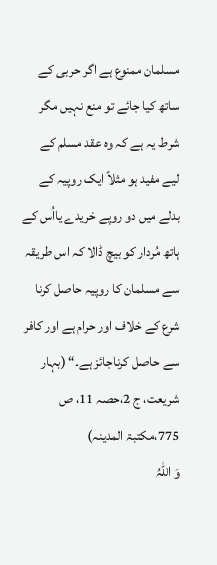مسلمان ممنوع ہے اگر حربی کے ساتھ کیا جائے تو منع نہیں مگر شرط یہ ہے کہ وہ عقد مسلم کے لیے مفید ہو مثلاً ایک روپیہ کے بدلے میں دو روپے خریدے یااُس کے ہاتھ مُردار کو بیچ ڈالا کہ اس طریقہ سے مسلمان کا روپیہ حاصل کرنا شرع کے خلاف اور حرام ہے اور کافر سے حاصل کرناجائز ہے۔“ (بہار شریعت، ج 2،حصہ 11، ص 775،مکتبۃ المدینہ)
وَ اللہُ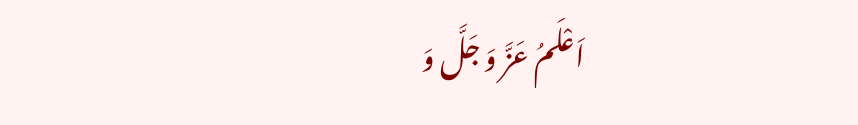اَعْلَمُ عَزَّ وَ جَلَّ وَ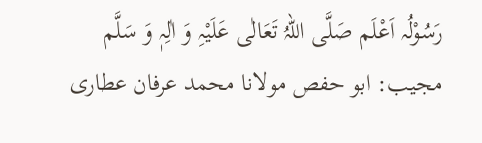رَسُوْلُہ اَعْلَم صَلَّی اللہُ تَعَالٰی عَلَیْہِ وَ اٰلِہٖ وَ سَلَّم
مجیب: ابو حفص مولانا محمد عرفان عطاری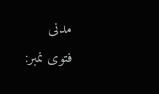مدنی
فتوی نمبر: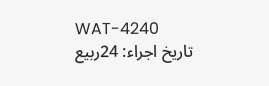WAT-4240
تاریخ اجراء: 24ربیع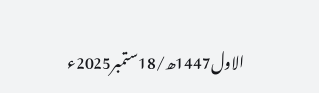الاول1447ھ/18ستمبر2025ء